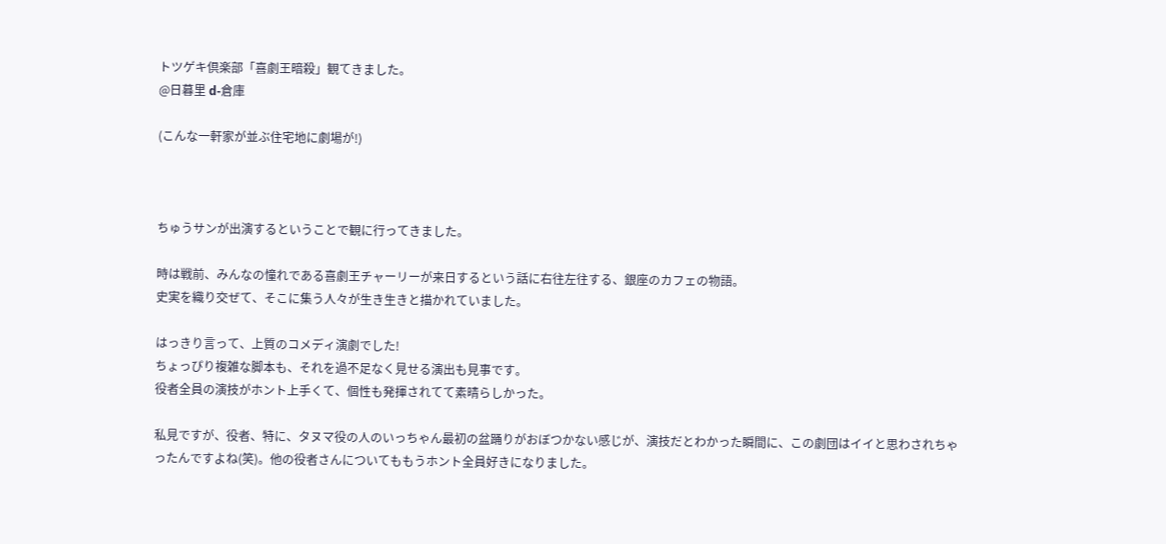トツゲキ倶楽部「喜劇王暗殺」観てきました。
@日暮里 d-倉庫

(こんな一軒家が並ぶ住宅地に劇場が!)



ちゅうサンが出演するということで観に行ってきました。

時は戦前、みんなの憧れである喜劇王チャーリーが来日するという話に右往左往する、銀座のカフェの物語。
史実を織り交ぜて、そこに集う人々が生き生きと描かれていました。

はっきり言って、上質のコメディ演劇でした!
ちょっぴり複雑な脚本も、それを過不足なく見せる演出も見事です。
役者全員の演技がホント上手くて、個性も発揮されてて素晴らしかった。

私見ですが、役者、特に、タヌマ役の人のいっちゃん最初の盆踊りがおぼつかない感じが、演技だとわかった瞬間に、この劇団はイイと思わされちゃったんですよね(笑)。他の役者さんについてももうホント全員好きになりました。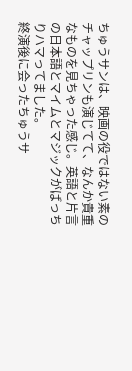ちゅうサンは、映画の役ではない素のチャップリンも演じてて、なんか貴重なものを見ちゃった感じ。英語と片言の日本語とマイムとマジックがばっちりハマってました。
終演後に会ったちゅうサ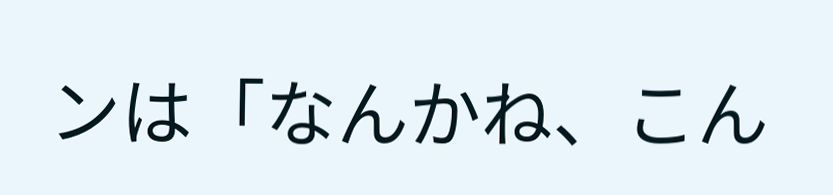ンは「なんかね、こん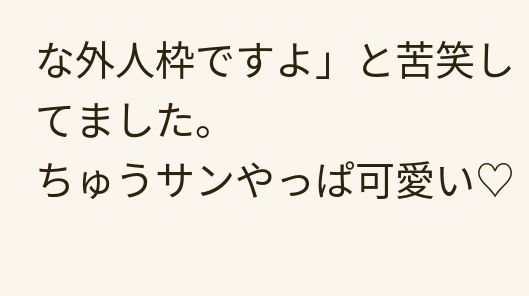な外人枠ですよ」と苦笑してました。
ちゅうサンやっぱ可愛い♡